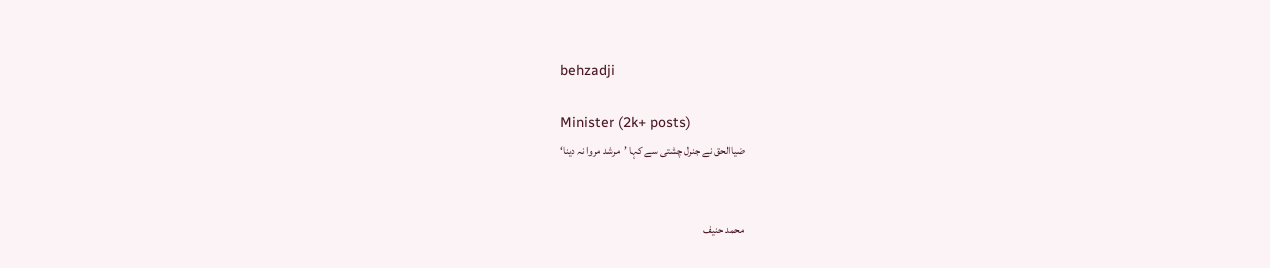behzadji

Minister (2k+ posts)
ضیاالحق نے جنرل چشتی سے کہا ’مرشد مروا نہ دینا‘


محمد حنیف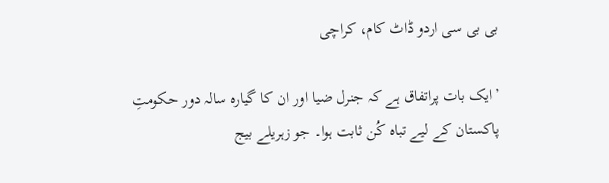بی بی سی اردو ڈاٹ کام، کراچی

’ایک بات پراتفاق ہے کہ جنرل ضیا اور ان کا گیارہ سالہ دور حکومتِ پاکستان کے لیے تباہ کُن ثابت ہوا۔ جو زہریلے بیج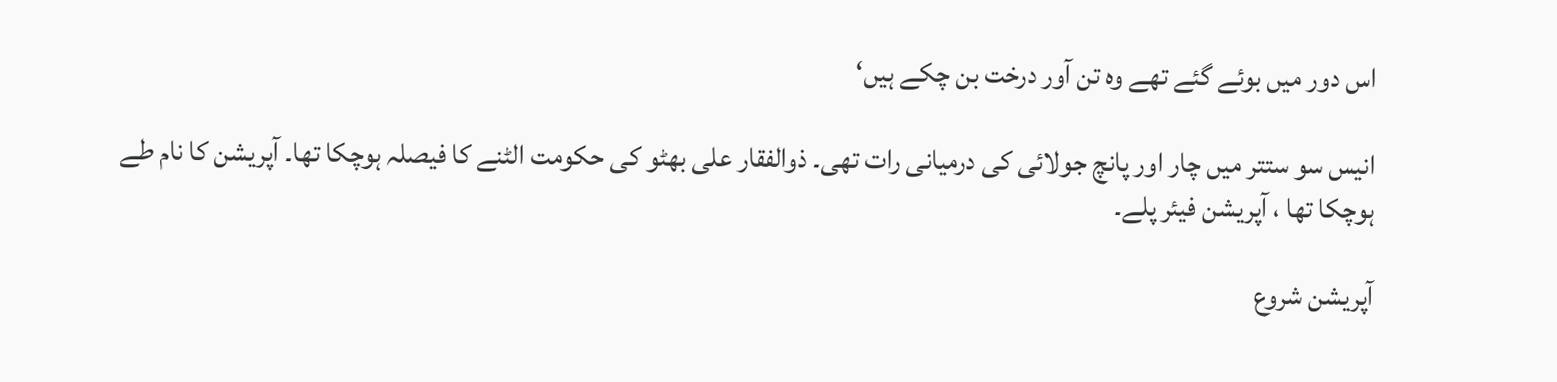اس دور میں بوئے گئے تھے وہ تن آور درخت بن چکے ہیں‘

انیس سو ستتر میں چار اور پانچ جولائی کی درمیانی رات تھی۔ ذوالفقار علی بھٹو کی حکومت الٹنے کا فیصلہ ہوچکا تھا۔ آپریشن کا نام طے ہوچکا تھا ، آپریشن فیئر پلے۔

آپریشن شروع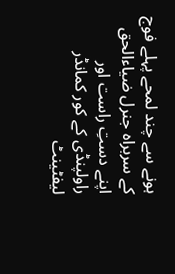ہونے سے چند لمحے پہلے فوج کے سربراہ جنرل ضیاءالحق اپنے دستِ راست اور راولپنڈی کے کور کمانڈر لیفٹینٹ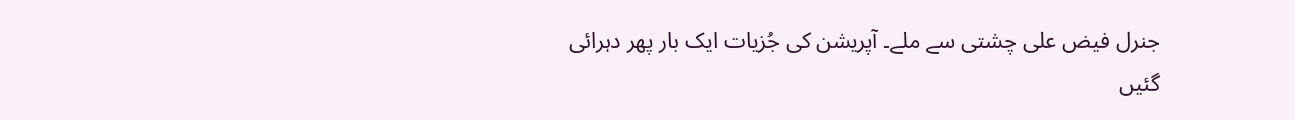جنرل فیض علی چشتی سے ملے۔ آپریشن کی جُزیات ایک بار پھر دہرائی گئیں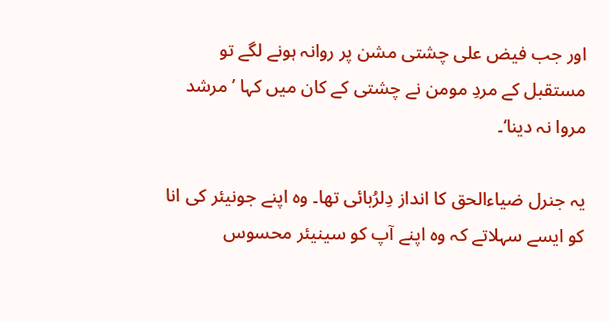اور جب فیض علی چشتی مشن پر روانہ ہونے لگے تو مستقبل کے مردِ مومن نے چشتی کے کان میں کہا ’مرشد مروا نہ دینا‘۔

یہ جنرل ضیاءالحق کا انداز دِلرُبائی تھا۔ وہ اپنے جونیئر کی انا کو ایسے سہلاتے کہ وہ اپنے آپ کو سینیئر محسوس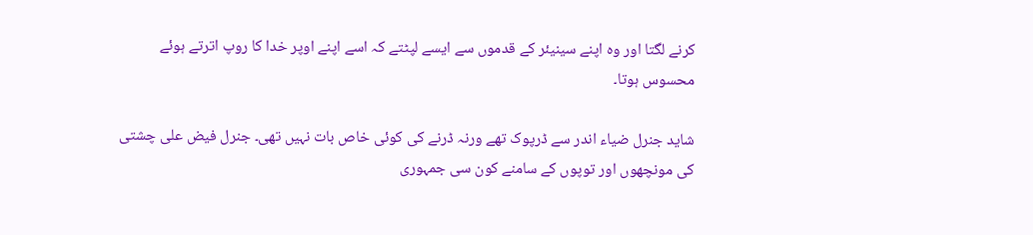کرنے لگتا اور وہ اپنے سینیئر کے قدموں سے ایسے لپٹتے کہ اسے اپنے اوپر خدا کا روپ اترتے ہوئے محسوس ہوتا۔

شاید جنرل ضیاء اندر سے ڈرپوک تھے ورنہ ڈرنے کی کوئی خاص بات نہیں تھی۔ جنرل فیض علی چشتی کی مونچھوں اور توپوں کے سامنے کون سی جمہوری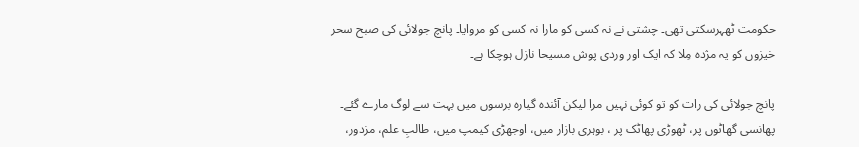حکومت ٹھہرسکتی تھی۔ چشتی نے نہ کسی کو مارا نہ کسی کو مروایا۔ پانچ جولائی کی صبح سحر خیزوں کو یہ مژدہ مِلا کہ ایک اور وردی پوش مسیحا نازل ہوچکا ہے۔

پانچ جولائی کی رات کو تو کوئی نہیں مرا لیکن آئندہ گیارہ برسوں میں بہت سے لوگ مارے گئے۔ پھانسی گھاٹوں پر، ٹھوڑی پھاٹک پر ، بوہری بازار میں، اوجھڑی کیمپ میں، طالبِ علم، مزدور،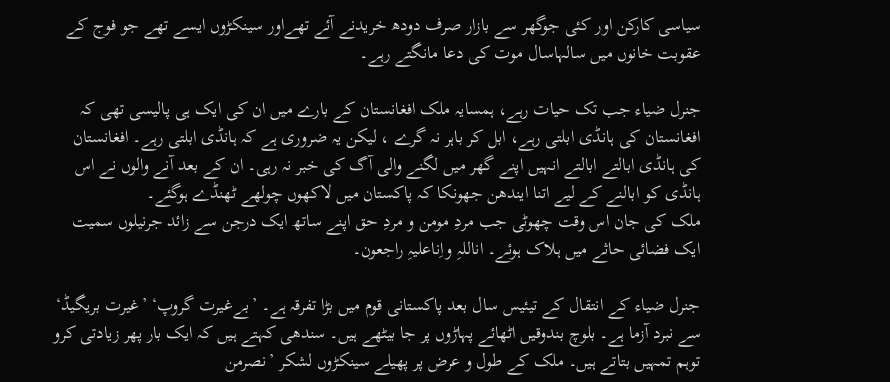سیاسی کارکن اور کئی جوگھر سے بازار صرف دودھ خریدنے آئے تھےاور سینکڑوں ایسے تھے جو فوج کے عقوبت خانوں میں سالہاسال موت کی دعا مانگتے رہے۔

جنرل ضیاء جب تک حیات رہے، ہمسایہ ملک افغانستان کے بارے میں ان کی ایک ہی پالیسی تھی کہ افغانستان کی ہانڈی ابلتی رہے، ابل کر باہر نہ گرے ، لیکن یہ ضروری ہے کہ ہانڈی ابلتی رہے۔ افغانستان کی ہانڈی ابالتے ابالتے انہیں اپنے گھر میں لگنے والی آگ کی خبر نہ رہی۔ ان کے بعد آنے والوں نے اس ہانڈی کو ابالنے کے لیے اتنا ایندھن جھونکا کہ پاکستان میں لاکھوں چولھے ٹھنڈے ہوگئے۔
ملک کی جان اس وقت چھوٹی جب مردِ مومن و مردِ حق اپنے ساتھ ایک درجن سے زائد جرنیلوں سمیت ایک فضائی حاثے میں ہلاک ہوئے۔ اناللہِ واِناعلیہِ راجعون۔

جنرل ضیاء کے انتقال کے تیئیس سال بعد پاکستانی قوم میں بڑا تفرقہ ہے۔ ’بےغیرت گروپ‘ ’غیرت بریگیڈ‘ سے نبرد آزما ہے۔ بلوچ بندوقیں اٹھائے پہاڑوں پر جا بیٹھے ہیں۔ سندھی کہتے ہیں کہ ایک بار پھر زیادتی کرو توہم تمہیں بتاتے ہیں۔ ملک کے طول و عرض پر پھیلے سینکڑوں لشکر ’نصرمن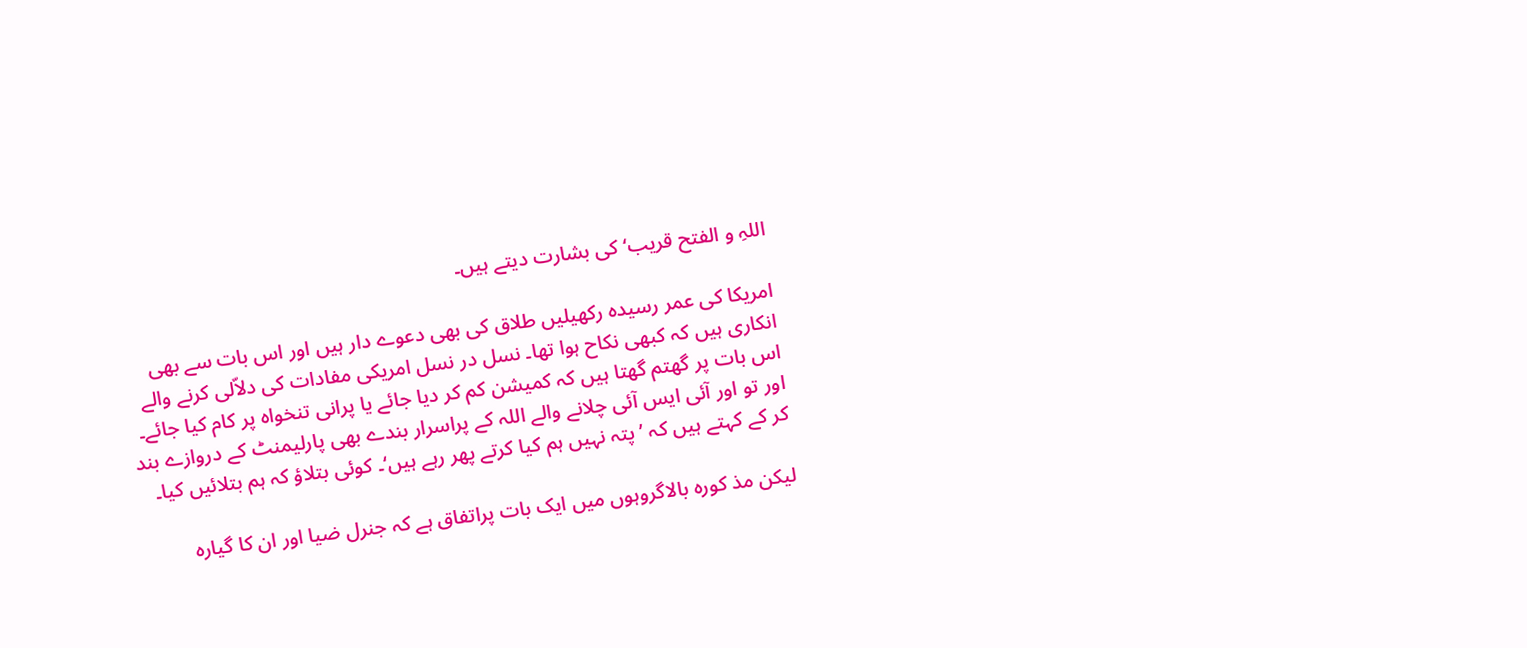اللہِ و الفتح قریب‘ کی بشارت دیتے ہیں۔

امریکا کی عمر رسیدہ رکھیلیں طلاق کی بھی دعوے دار ہیں اور اس بات سے بھی انکاری ہیں کہ کبھی نکاح ہوا تھا۔ نسل در نسل امریکی مفادات کی دلاّلی کرنے والے اس بات پر گھتم گھتا ہیں کہ کمیشن کم کر دیا جائے یا پرانی تنخواہ پر کام کیا جائے۔ اور تو اور آئی ایس آئی چلانے والے اللہ کے پراسرار بندے بھی پارلیمنٹ کے دروازے بند کر کے کہتے ہیں کہ ’پتہ نہیں ہم کیا کرتے پھر رہے ہیں‘۔ کوئی بتلاؤ کہ ہم بتلائیں کیا۔

لیکن مذ کورہ بالاگروہوں میں ایک بات پراتفاق ہے کہ جنرل ضیا اور ان کا گیارہ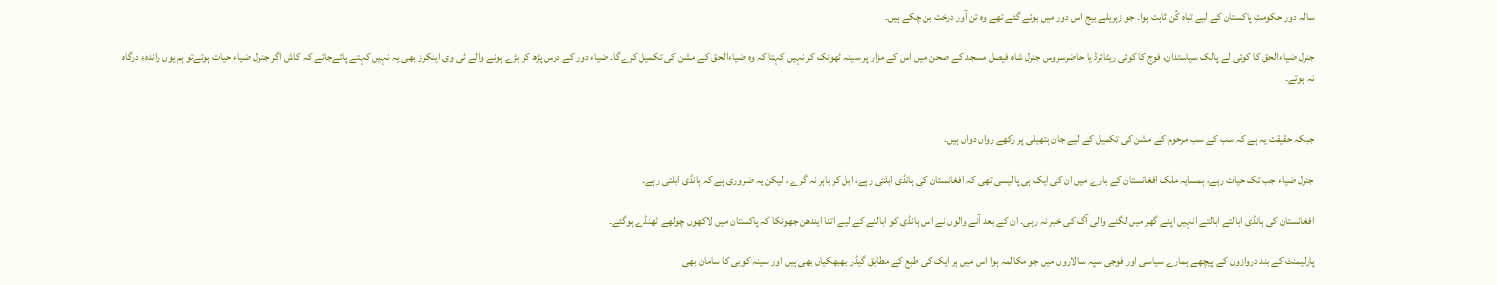سالہ دور حکومتِ پاکستان کے لیے تباہ کُن ثابت ہوا۔ جو زہریلے بیج اس دور میں بوئے گئے تھے وہ تن آور درخت بن چکے ہیں۔

جنرل ضیاءالحق کا کوئی لے پالک سیاستدان، فوج کا کوئی ریٹائرڈ یا حاضرسروس جنرل شاہ فیصل مسجد کے صحن میں اس کے مزار پر سینہ ٹھونک کر نہیں کہتا کہ وہ ضیاءالحق کے مشن کی تکمیل کرےگا۔ ضیاء دور کے درس پڑھ کر بڑے ہونے والے ٹی وی اینکرز بھی یہ نہیں کہتے پائےجاتے کہ کاش اگر جنرل ضیاء حیات ہوتےتو ہم یوں راندہءِ درگاہ نہ ہوتے۔


جبکہ حقیقت یہ ہے کہ سب کے سب مرحوم کے مشن کی تکمیل کے لیے جان ہتھیلی پر رکھے رواں دواں ہیں۔

جنرل ضیاء جب تک حیات رہے، ہمسایہ ملک افغانستان کے بارے میں ان کی ایک ہی پالیسی تھی کہ افغانستان کی ہانڈی ابلتی رہے، ابل کر باہر نہ گرے ، لیکن یہ ضروری ہے کہ ہانڈی ابلتی رہے۔

افغانستان کی ہانڈی ابالتے ابالتے انہیں اپنے گھر میں لگنے والی آگ کی خبر نہ رہی۔ ان کے بعد آنے والوں نے اس ہانڈی کو ابالنے کے لیے اتنا ایندھن جھونکا کہ پاکستان میں لاکھوں چولھے ٹھنڈے ہوگئے۔

پارلیمنٹ کے بند دروازوں کے پیچھے ہمارے سیاسی اور فوجی سپہ سالاروں میں جو مکالمہ ہوا اس میں ہر ایک کی طبع کے مطابق گیڈر بھبھکیاں بھی ہیں اور سینہ کوبی کا سامان بھی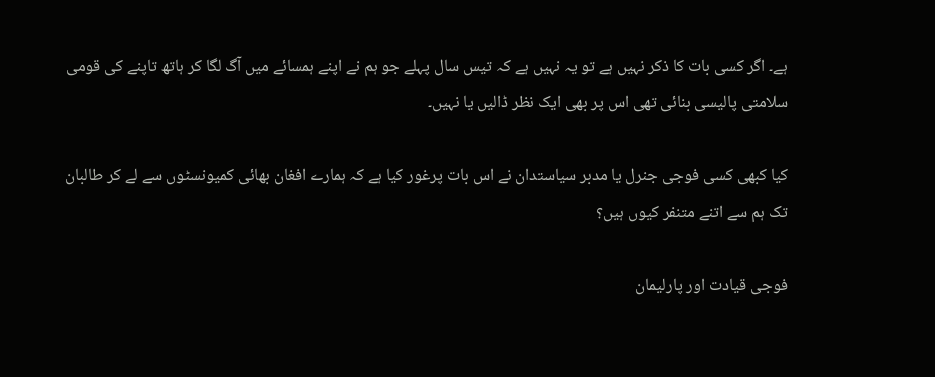ہے۔ اگر کسی بات کا ذکر نہیں ہے تو یہ نہیں ہے کہ تیس سال پہلے جو ہم نے اپنے ہمسائے میں آگ لگا کر ہاتھ تاپنے کی قومی سلامتی پالیسی بنائی تھی اس پر بھی ایک نظر ڈالیں یا نہیں۔

کیا کبھی کسی فوجی جنرل یا مدبر سیاستدان نے اس بات پرغور کیا ہے کہ ہمارے افغان بھائی کمیونسٹوں سے لے کر طالبان تک ہم سے اتنے متنفر کیوں ہیں؟

فوجی قیادت اور پارلیمان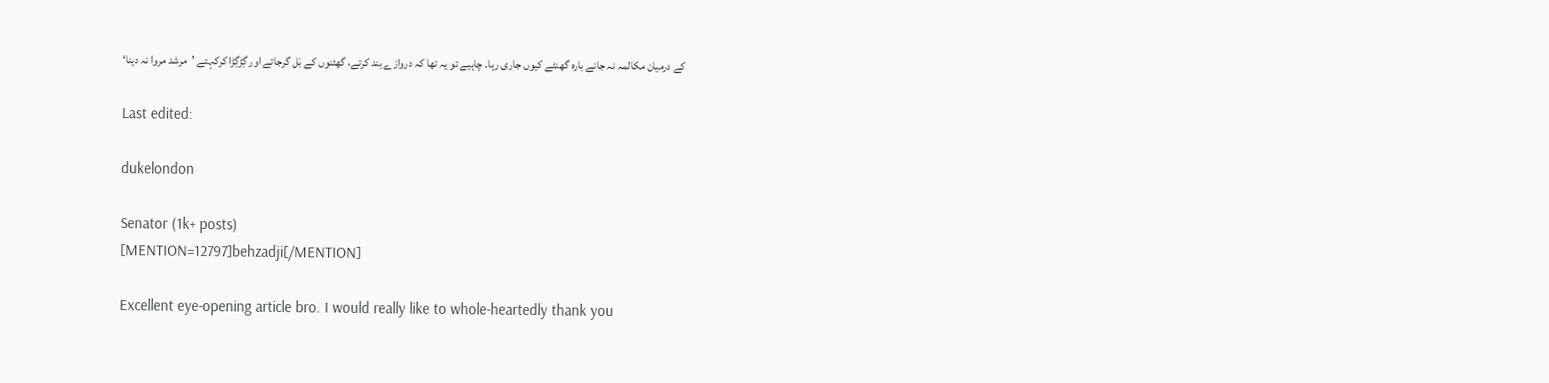کے درمیان مکالمہ نہ جانے بارہ گھنٹے کیوں جاری رہا۔ چاہیے تو یہ تھا کہ دروازے بند کرتے، گھٹنوں کے بَل گرجاتے اور گِڑگِڑا کرکہتے ’مرشد مروا نہ دینا‘

Last edited:

dukelondon

Senator (1k+ posts)
[MENTION=12797]behzadji[/MENTION]

Excellent eye-opening article bro. I would really like to whole-heartedly thank you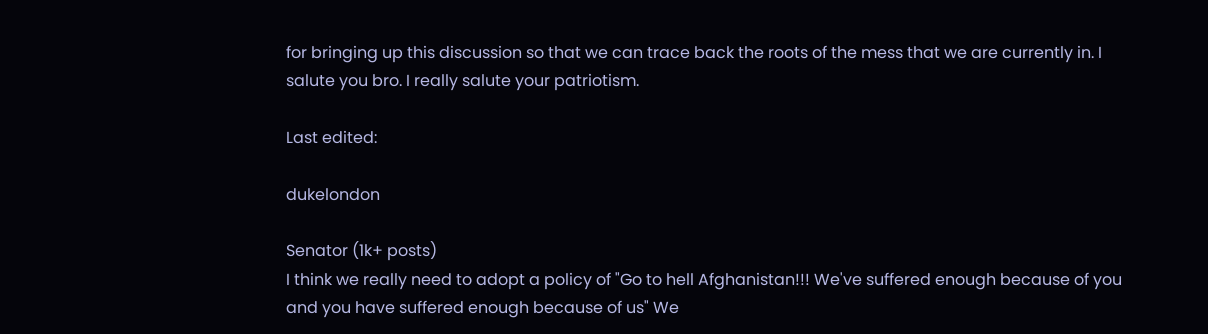for bringing up this discussion so that we can trace back the roots of the mess that we are currently in. I salute you bro. I really salute your patriotism.

Last edited:

dukelondon

Senator (1k+ posts)
I think we really need to adopt a policy of "Go to hell Afghanistan!!! We've suffered enough because of you and you have suffered enough because of us" We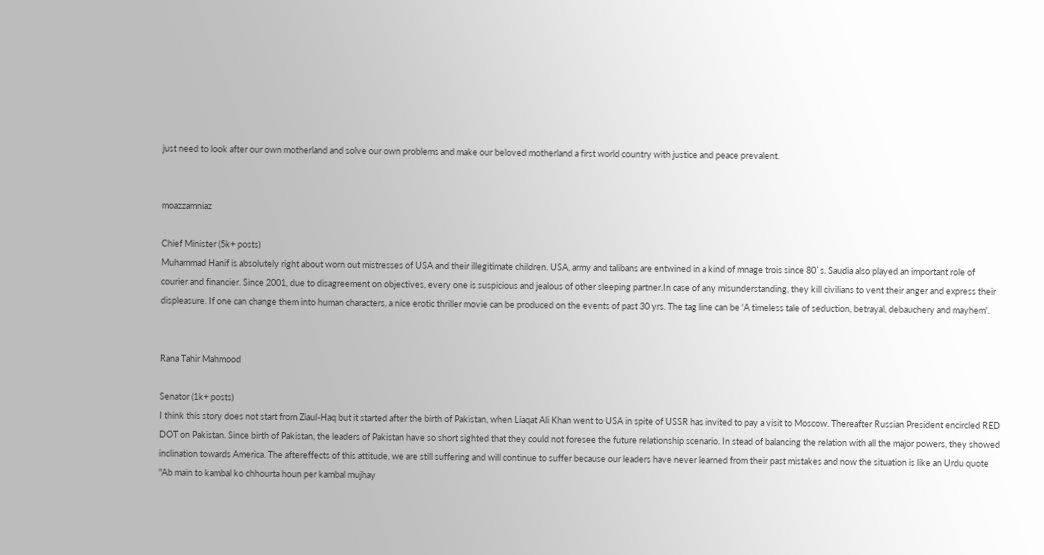just need to look after our own motherland and solve our own problems and make our beloved motherland a first world country with justice and peace prevalent.


moazzamniaz

Chief Minister (5k+ posts)
Muhammad Hanif is absolutely right about worn out mistresses of USA and their illegitimate children. USA, army and talibans are entwined in a kind of mnage trois since 80`s. Saudia also played an important role of courier and financier. Since 2001, due to disagreement on objectives, every one is suspicious and jealous of other sleeping partner.In case of any misunderstanding, they kill civilians to vent their anger and express their displeasure. If one can change them into human characters, a nice erotic thriller movie can be produced on the events of past 30 yrs. The tag line can be 'A timeless tale of seduction, betrayal, debauchery and mayhem'.


Rana Tahir Mahmood

Senator (1k+ posts)
I think this story does not start from Ziaul-Haq but it started after the birth of Pakistan, when Liaqat Ali Khan went to USA in spite of USSR has invited to pay a visit to Moscow. Thereafter Russian President encircled RED DOT on Pakistan. Since birth of Pakistan, the leaders of Pakistan have so short sighted that they could not foresee the future relationship scenario. In stead of balancing the relation with all the major powers, they showed inclination towards America. The aftereffects of this attitude, we are still suffering and will continue to suffer because our leaders have never learned from their past mistakes and now the situation is like an Urdu quote "Ab main to kambal ko chhourta houn per kambal mujhay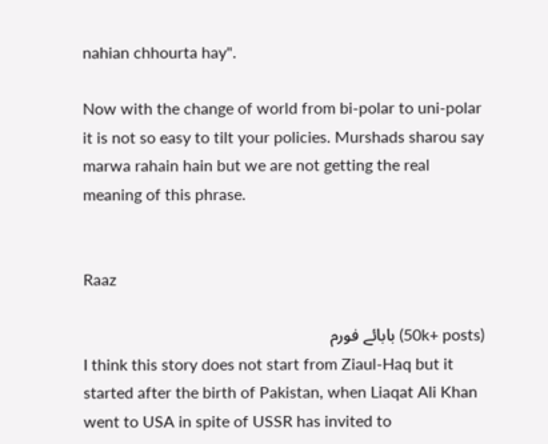nahian chhourta hay".

Now with the change of world from bi-polar to uni-polar it is not so easy to tilt your policies. Murshads sharou say marwa rahain hain but we are not getting the real meaning of this phrase.


Raaz

(50k+ posts) بابائے فورم
I think this story does not start from Ziaul-Haq but it started after the birth of Pakistan, when Liaqat Ali Khan went to USA in spite of USSR has invited to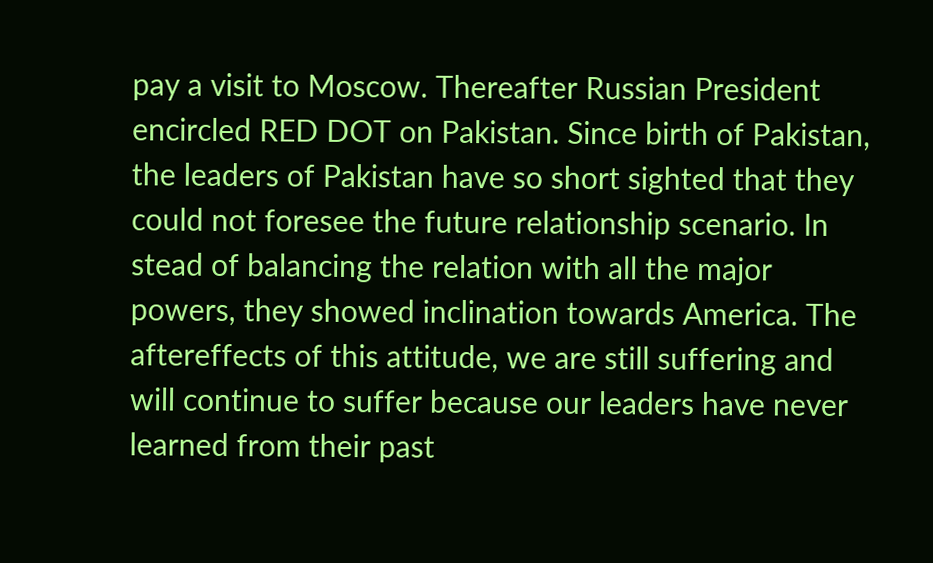pay a visit to Moscow. Thereafter Russian President encircled RED DOT on Pakistan. Since birth of Pakistan, the leaders of Pakistan have so short sighted that they could not foresee the future relationship scenario. In stead of balancing the relation with all the major powers, they showed inclination towards America. The aftereffects of this attitude, we are still suffering and will continue to suffer because our leaders have never learned from their past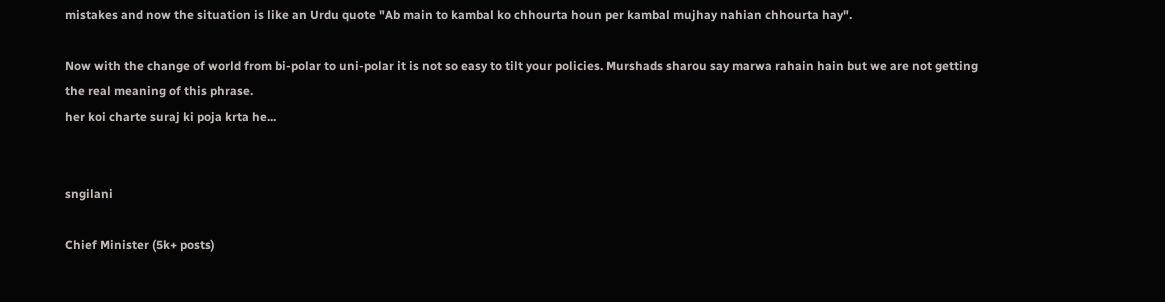mistakes and now the situation is like an Urdu quote "Ab main to kambal ko chhourta houn per kambal mujhay nahian chhourta hay".

Now with the change of world from bi-polar to uni-polar it is not so easy to tilt your policies. Murshads sharou say marwa rahain hain but we are not getting the real meaning of this phrase.
her koi charte suraj ki poja krta he...


sngilani

Chief Minister (5k+ posts)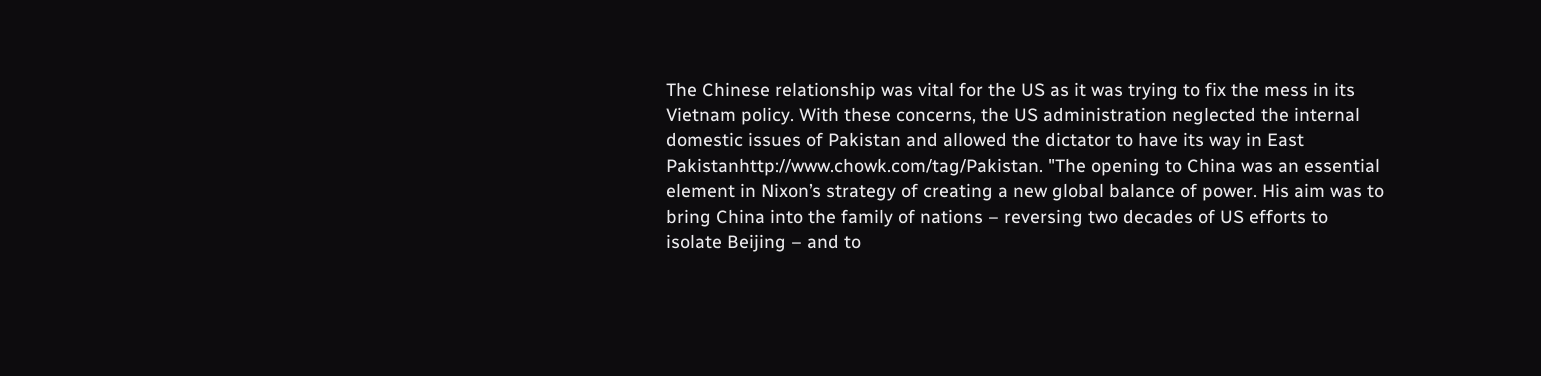The Chinese relationship was vital for the US as it was trying to fix the mess in its Vietnam policy. With these concerns, the US administration neglected the internal domestic issues of Pakistan and allowed the dictator to have its way in East Pakistanhttp://www.chowk.com/tag/Pakistan. "The opening to China was an essential element in Nixon’s strategy of creating a new global balance of power. His aim was to bring China into the family of nations – reversing two decades of US efforts to isolate Beijing – and to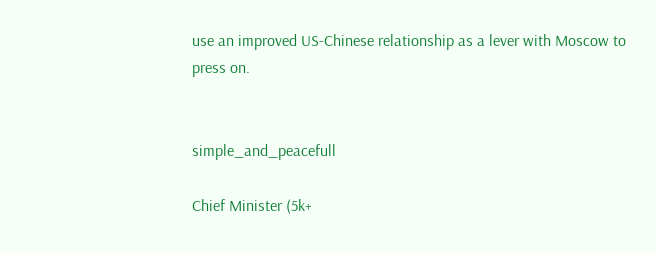use an improved US-Chinese relationship as a lever with Moscow to press on.


simple_and_peacefull

Chief Minister (5k+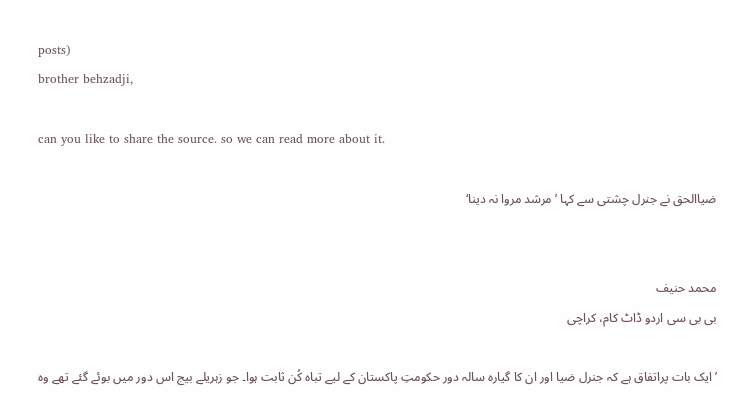posts)
brother behzadji,

can you like to share the source. so we can read more about it.

ضیاالحق نے جنرل چشتی سے کہا ’مرشد مروا نہ دینا‘


محمد حنیف
بی بی سی اردو ڈاٹ کام، کراچی

’ایک بات پراتفاق ہے کہ جنرل ضیا اور ان کا گیارہ سالہ دور حکومتِ پاکستان کے لیے تباہ کُن ثابت ہوا۔ جو زہریلے بیج اس دور میں بوئے گئے تھے وہ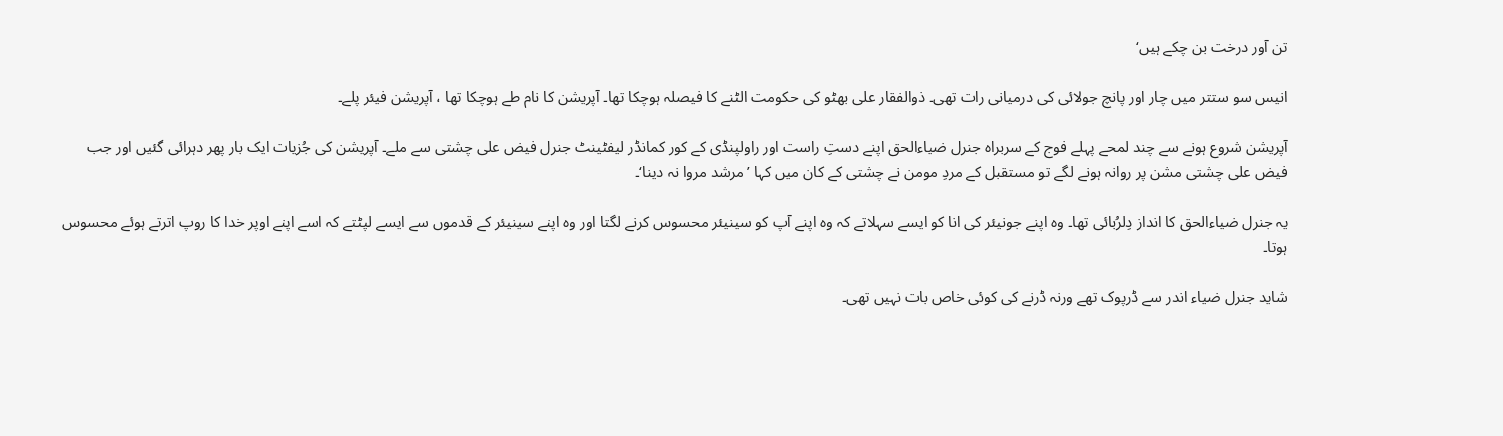تن آور درخت بن چکے ہیں‘

انیس سو ستتر میں چار اور پانچ جولائی کی درمیانی رات تھی۔ ذوالفقار علی بھٹو کی حکومت الٹنے کا فیصلہ ہوچکا تھا۔ آپریشن کا نام طے ہوچکا تھا ، آپریشن فیئر پلے۔

آپریشن شروع ہونے سے چند لمحے پہلے فوج کے سربراہ جنرل ضیاءالحق اپنے دستِ راست اور راولپنڈی کے کور کمانڈر لیفٹینٹ جنرل فیض علی چشتی سے ملے۔ آپریشن کی جُزیات ایک بار پھر دہرائی گئیں اور جب فیض علی چشتی مشن پر روانہ ہونے لگے تو مستقبل کے مردِ مومن نے چشتی کے کان میں کہا ’مرشد مروا نہ دینا‘۔

یہ جنرل ضیاءالحق کا انداز دِلرُبائی تھا۔ وہ اپنے جونیئر کی انا کو ایسے سہلاتے کہ وہ اپنے آپ کو سینیئر محسوس کرنے لگتا اور وہ اپنے سینیئر کے قدموں سے ایسے لپٹتے کہ اسے اپنے اوپر خدا کا روپ اترتے ہوئے محسوس ہوتا۔

شاید جنرل ضیاء اندر سے ڈرپوک تھے ورنہ ڈرنے کی کوئی خاص بات نہیں تھی۔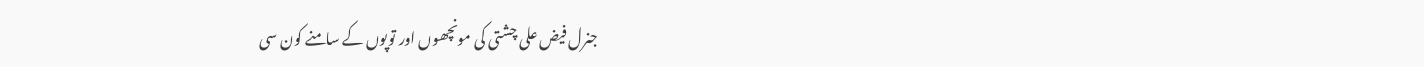جنرل فیض علی چشتی کی مونچھوں اور توپوں کے سامنے کون سی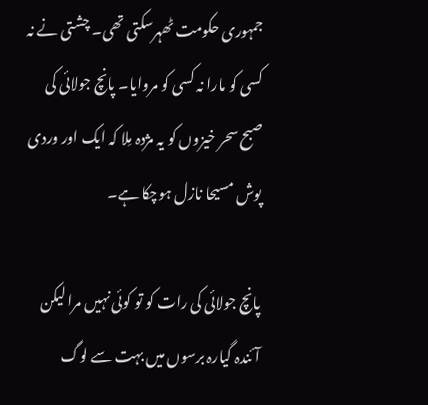جمہوری حکومت ٹھہرسکتی تھی۔ چشتی نے نہ کسی کو مارا نہ کسی کو مروایا۔ پانچ جولائی کی صبح سحر خیزوں کو یہ مژدہ مِلا کہ ایک اور وردی پوش مسیحا نازل ہوچکا ہے۔

پانچ جولائی کی رات کو تو کوئی نہیں مرا لیکن آئندہ گیارہ برسوں میں بہت سے لوگ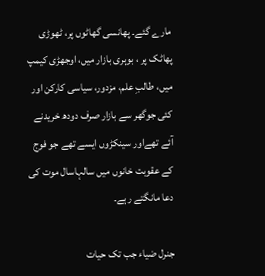مارے گئے۔ پھانسی گھاٹوں پر، ٹھوڑی پھاٹک پر ، بوہری بازار میں، اوجھڑی کیمپ میں، طالبِ علم، مزدور، سیاسی کارکن اور کئی جوگھر سے بازار صرف دودھ خریدنے آئے تھےاور سینکڑوں ایسے تھے جو فوج کے عقوبت خانوں میں سالہاسال موت کی دعا مانگتے رہے۔

جنرل ضیاء جب تک حیات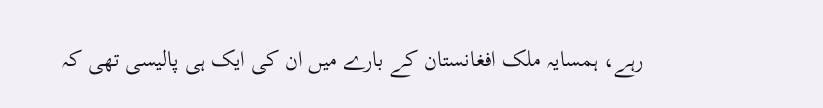رہے، ہمسایہ ملک افغانستان کے بارے میں ان کی ایک ہی پالیسی تھی کہ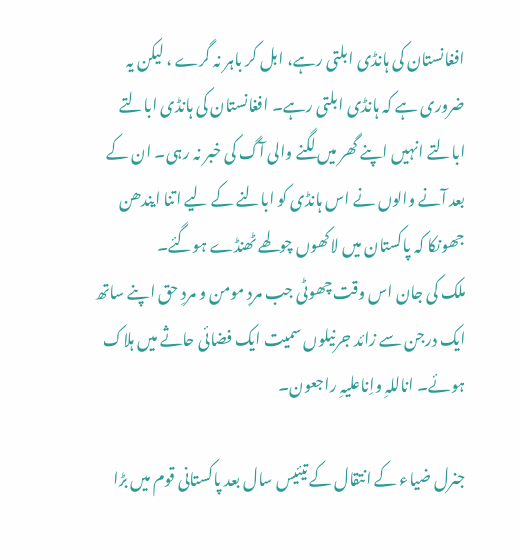افغانستان کی ہانڈی ابلتی رہے، ابل کر باہر نہ گرے ، لیکن یہ ضروری ہے کہ ہانڈی ابلتی رہے۔ افغانستان کی ہانڈی ابالتے ابالتے انہیں اپنے گھر میں لگنے والی آگ کی خبر نہ رہی۔ ان کے بعد آنے والوں نے اس ہانڈی کو ابالنے کے لیے اتنا ایندھن جھونکا کہ پاکستان میں لاکھوں چولھے ٹھنڈے ہوگئے۔
ملک کی جان اس وقت چھوٹی جب مردِ مومن و مردِ حق اپنے ساتھ ایک درجن سے زائد جرنیلوں سمیت ایک فضائی حاثے میں ہلاک ہوئے۔ اناللہِ واِناعلیہِ راجعون۔

جنرل ضیاء کے انتقال کے تیئیس سال بعد پاکستانی قوم میں بڑا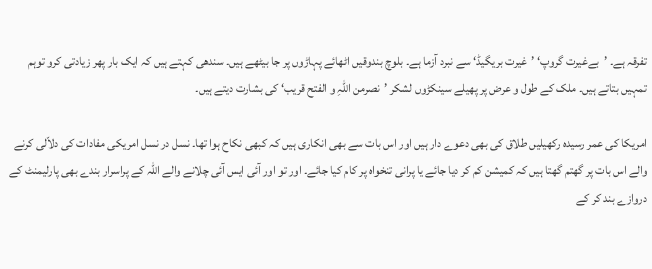تفرقہ ہے۔ ’بےغیرت گروپ‘ ’غیرت بریگیڈ‘ سے نبرد آزما ہے۔ بلوچ بندوقیں اٹھائے پہاڑوں پر جا بیٹھے ہیں۔ سندھی کہتے ہیں کہ ایک بار پھر زیادتی کرو توہم تمہیں بتاتے ہیں۔ ملک کے طول و عرض پر پھیلے سینکڑوں لشکر ’نصرمن اللہِ و الفتح قریب‘ کی بشارت دیتے ہیں۔

امریکا کی عمر رسیدہ رکھیلیں طلاق کی بھی دعوے دار ہیں اور اس بات سے بھی انکاری ہیں کہ کبھی نکاح ہوا تھا۔ نسل در نسل امریکی مفادات کی دلاّلی کرنے والے اس بات پر گھتم گھتا ہیں کہ کمیشن کم کر دیا جائے یا پرانی تنخواہ پر کام کیا جائے۔ اور تو اور آئی ایس آئی چلانے والے اللہ کے پراسرار بندے بھی پارلیمنٹ کے دروازے بند کر کے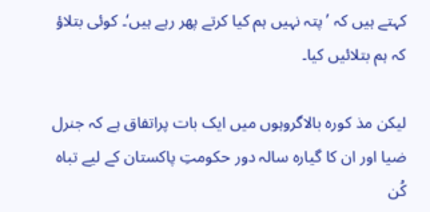کہتے ہیں کہ ’پتہ نہیں ہم کیا کرتے پھر رہے ہیں‘۔ کوئی بتلاؤ کہ ہم بتلائیں کیا۔

لیکن مذ کورہ بالاگروہوں میں ایک بات پراتفاق ہے کہ جنرل ضیا اور ان کا گیارہ سالہ دور حکومتِ پاکستان کے لیے تباہ کُن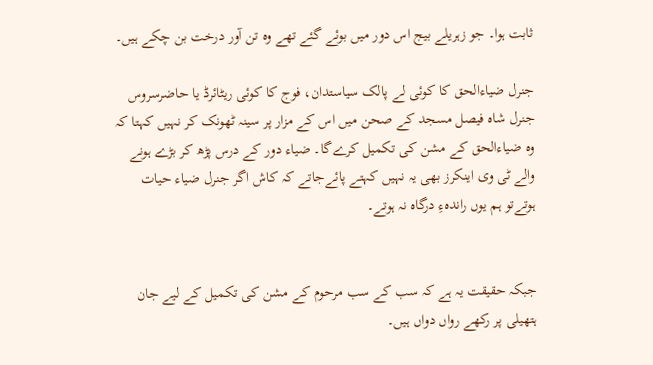ثابت ہوا۔ جو زہریلے بیج اس دور میں بوئے گئے تھے وہ تن آور درخت بن چکے ہیں۔

جنرل ضیاءالحق کا کوئی لے پالک سیاستدان، فوج کا کوئی ریٹائرڈ یا حاضرسروس جنرل شاہ فیصل مسجد کے صحن میں اس کے مزار پر سینہ ٹھونک کر نہیں کہتا کہ وہ ضیاءالحق کے مشن کی تکمیل کرےگا۔ ضیاء دور کے درس پڑھ کر بڑے ہونے والے ٹی وی اینکرز بھی یہ نہیں کہتے پائےجاتے کہ کاش اگر جنرل ضیاء حیات ہوتےتو ہم یوں راندہءِ درگاہ نہ ہوتے۔


جبکہ حقیقت یہ ہے کہ سب کے سب مرحوم کے مشن کی تکمیل کے لیے جان ہتھیلی پر رکھے رواں دواں ہیں۔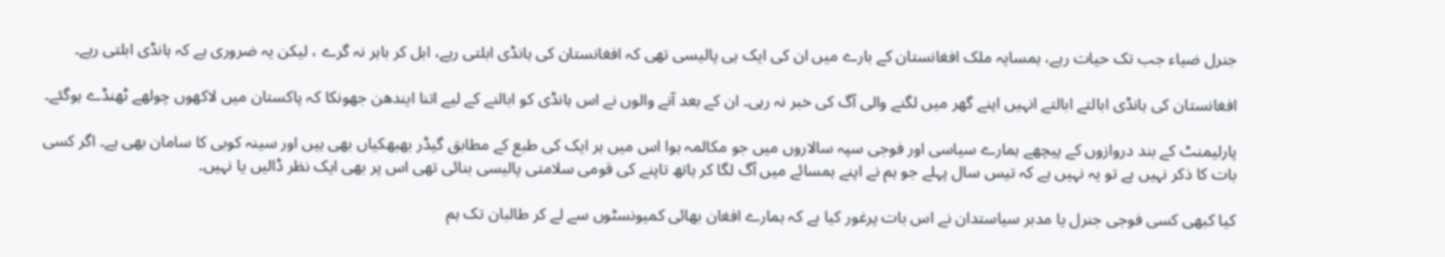جنرل ضیاء جب تک حیات رہے، ہمسایہ ملک افغانستان کے بارے میں ان کی ایک ہی پالیسی تھی کہ افغانستان کی ہانڈی ابلتی رہے، ابل کر باہر نہ گرے ، لیکن یہ ضروری ہے کہ ہانڈی ابلتی رہے۔

افغانستان کی ہانڈی ابالتے ابالتے انہیں اپنے گھر میں لگنے والی آگ کی خبر نہ رہی۔ ان کے بعد آنے والوں نے اس ہانڈی کو ابالنے کے لیے اتنا ایندھن جھونکا کہ پاکستان میں لاکھوں چولھے ٹھنڈے ہوگئے۔

پارلیمنٹ کے بند دروازوں کے پیچھے ہمارے سیاسی اور فوجی سپہ سالاروں میں جو مکالمہ ہوا اس میں ہر ایک کی طبع کے مطابق گیڈر بھبھکیاں بھی ہیں اور سینہ کوبی کا سامان بھی ہے۔ اگر کسی بات کا ذکر نہیں ہے تو یہ نہیں ہے کہ تیس سال پہلے جو ہم نے اپنے ہمسائے میں آگ لگا کر ہاتھ تاپنے کی قومی سلامتی پالیسی بنائی تھی اس پر بھی ایک نظر ڈالیں یا نہیں۔

کیا کبھی کسی فوجی جنرل یا مدبر سیاستدان نے اس بات پرغور کیا ہے کہ ہمارے افغان بھائی کمیونسٹوں سے لے کر طالبان تک ہم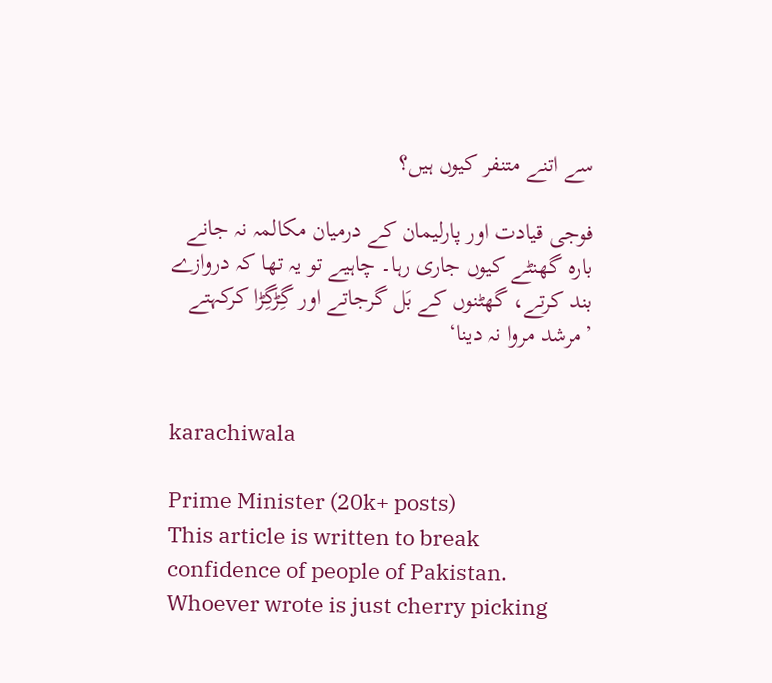سے اتنے متنفر کیوں ہیں؟

فوجی قیادت اور پارلیمان کے درمیان مکالمہ نہ جانے بارہ گھنٹے کیوں جاری رہا۔ چاہیے تو یہ تھا کہ دروازے بند کرتے، گھٹنوں کے بَل گرجاتے اور گِڑگِڑا کرکہتے ’مرشد مروا نہ دینا‘


karachiwala

Prime Minister (20k+ posts)
This article is written to break confidence of people of Pakistan. Whoever wrote is just cherry picking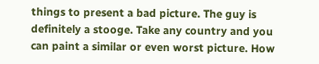things to present a bad picture. The guy is definitely a stooge. Take any country and you can paint a similar or even worst picture. How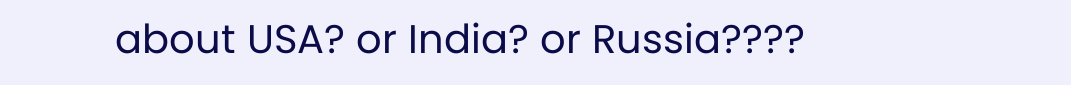about USA? or India? or Russia????